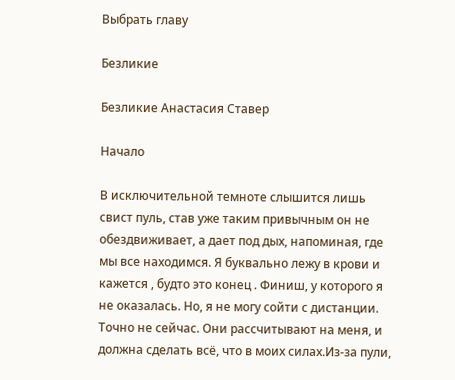Выбрать главу

Безликие

Безликие Анастасия Ставер

Начало

В исключительной темноте слышится лишь свист пуль, став уже таким привычным он не обездвиживает, а дает под дых, напоминая, где мы все находимся. Я буквально лежу в крови и кажется , будто это конец . Финиш, у которого я не оказалась. Но, я не могу сойти с дистанции. Точно не сейчас. Они рассчитывают на меня, и должна сделать всё, что в моих силах.Из-за пули,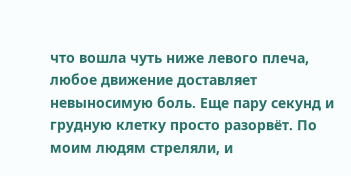что вошла чуть ниже левого плеча, любое движение доставляет невыносимую боль. Еще пару секунд и грудную клетку просто разорвёт. По моим людям стреляли, и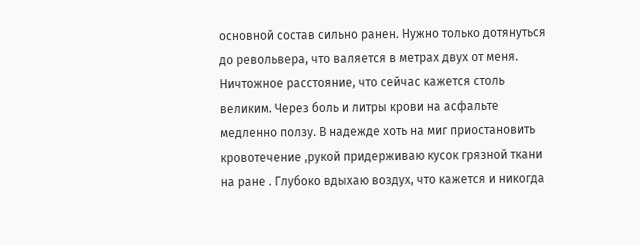основной состав сильно ранен. Нужно только дотянуться до револьвера, что валяется в метрах двух от меня. Ничтожное расстояние, что сейчас кажется столь великим. Через боль и литры крови на асфальте медленно ползу. В надежде хоть на миг приостановить кровотечение ,рукой придерживаю кусок грязной ткани на ране . Глубоко вдыхаю воздух, что кажется и никогда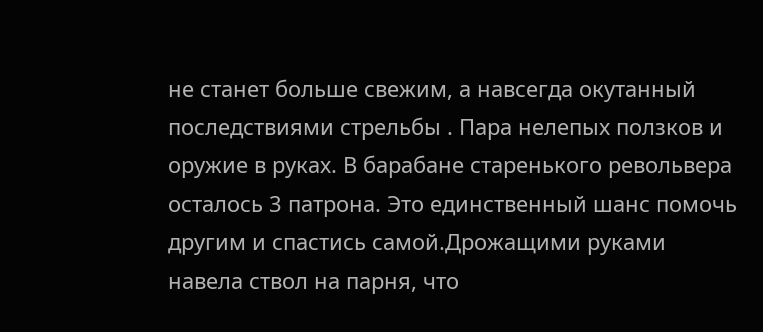не станет больше свежим, а навсегда окутанный последствиями стрельбы . Пара нелепых ползков и оружие в руках. В барабане старенького револьвера осталось 3 патрона. Это единственный шанс помочь другим и спастись самой.Дрожащими руками навела ствол на парня, что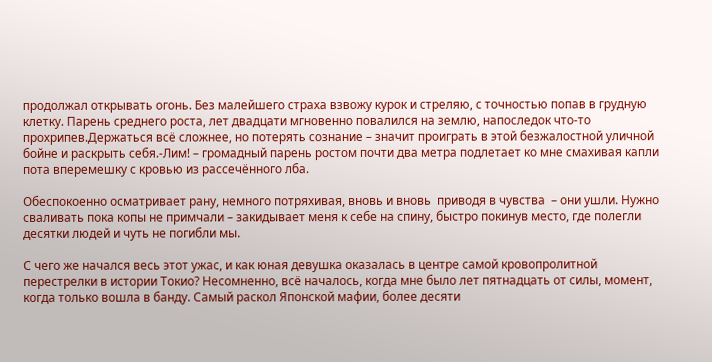продолжал открывать огонь. Без малейшего страха взвожу курок и стреляю, с точностью попав в грудную клетку. Парень среднего роста, лет двадцати мгновенно повалился на землю, напоследок что-то прохрипев.Держаться всё сложнее, но потерять сознание – значит проиграть в этой безжалостной уличной бойне и раскрыть себя.-Лим! – громадный парень ростом почти два метра подлетает ко мне смахивая капли пота вперемешку с кровью из рассечённого лба.

Обеспокоенно осматривает рану, немного потряхивая, вновь и вновь  приводя в чувства  – они ушли. Нужно сваливать пока копы не примчали – закидывает меня к себе на спину, быстро покинув место, где полегли десятки людей и чуть не погибли мы.

С чего же начался весь этот ужас, и как юная девушка оказалась в центре самой кровопролитной перестрелки в истории Токио? Несомненно, всё началось, когда мне было лет пятнадцать от силы, момент, когда только вошла в банду. Самый раскол Японской мафии, более десяти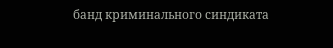банд криминального синдиката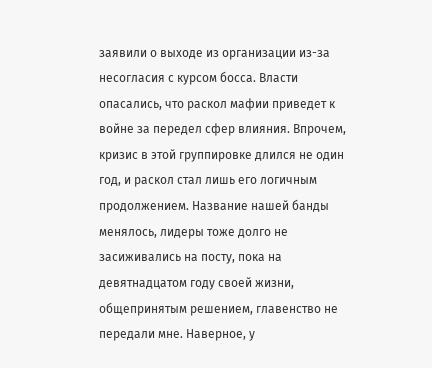заявили о выходе из организации из-за несогласия с курсом босса. Власти опасались, что раскол мафии приведет к войне за передел сфер влияния. Впрочем, кризис в этой группировке длился не один год, и раскол стал лишь его логичным продолжением. Название нашей банды менялось, лидеры тоже долго не засиживались на посту, пока на девятнадцатом году своей жизни, общепринятым решением, главенство не передали мне. Наверное, у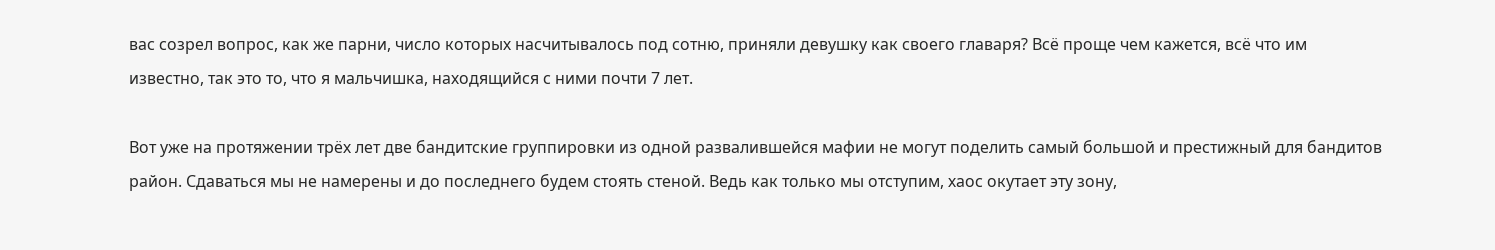вас созрел вопрос, как же парни, число которых насчитывалось под сотню, приняли девушку как своего главаря? Всё проще чем кажется, всё что им известно, так это то, что я мальчишка, находящийся с ними почти 7 лет.

Вот уже на протяжении трёх лет две бандитские группировки из одной развалившейся мафии не могут поделить самый большой и престижный для бандитов район. Сдаваться мы не намерены и до последнего будем стоять стеной. Ведь как только мы отступим, хаос окутает эту зону,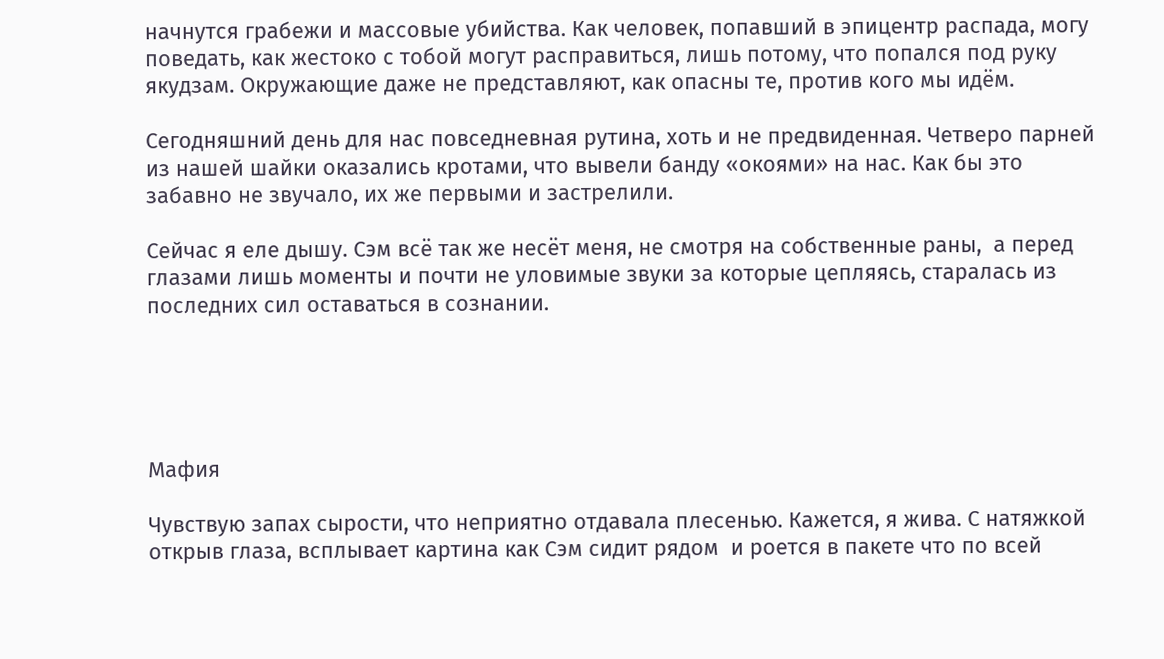начнутся грабежи и массовые убийства. Как человек, попавший в эпицентр распада, могу поведать, как жестоко с тобой могут расправиться, лишь потому, что попался под руку якудзам. Окружающие даже не представляют, как опасны те, против кого мы идём.

Сегодняшний день для нас повседневная рутина, хоть и не предвиденная. Четверо парней из нашей шайки оказались кротами, что вывели банду «окоями» на нас. Как бы это забавно не звучало, их же первыми и застрелили.

Сейчас я еле дышу. Сэм всё так же несёт меня, не смотря на собственные раны,  а перед глазами лишь моменты и почти не уловимые звуки за которые цепляясь, старалась из последних сил оставаться в сознании.





Мафия

Чувствую запах сырости, что неприятно отдавала плесенью. Кажется, я жива. С натяжкой открыв глаза, всплывает картина как Сэм сидит рядом  и роется в пакете что по всей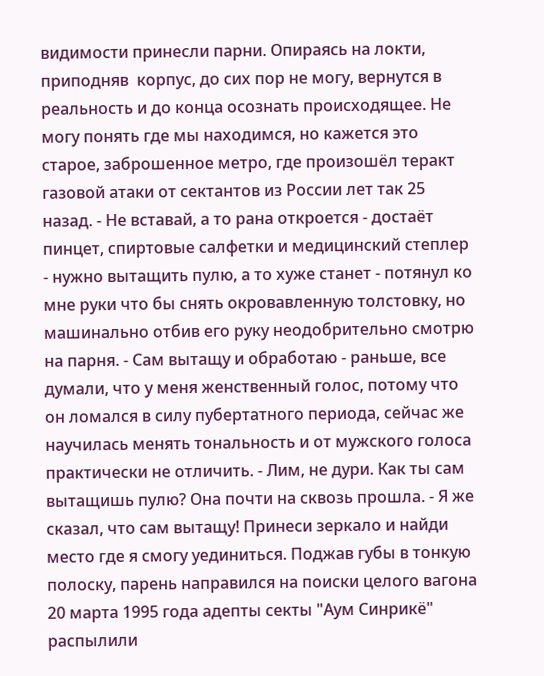видимости принесли парни. Опираясь на локти, приподняв  корпус, до сих пор не могу, вернутся в реальность и до конца осознать происходящее. Не могу понять где мы находимся, но кажется это старое, заброшенное метро, где произошёл теракт газовой атаки от сектантов из России лет так 25 назад. - Не вставай, а то рана откроется - достаёт пинцет, спиртовые салфетки и медицинский степлер - нужно вытащить пулю, а то хуже станет - потянул ко мне руки что бы снять окровавленную толстовку, но  машинально отбив его руку неодобрительно смотрю на парня. - Сам вытащу и обработаю - раньше, все думали, что у меня женственный голос, потому что он ломался в силу пубертатного периода, сейчас же научилась менять тональность и от мужского голоса практически не отличить. - Лим, не дури. Как ты сам вытащишь пулю? Она почти на сквозь прошла. - Я же сказал, что сам вытащу! Принеси зеркало и найди место где я смогу уединиться. Поджав губы в тонкую полоску, парень направился на поиски целого вагона 20 марта 1995 года адепты секты "Аум Синрикё" распылили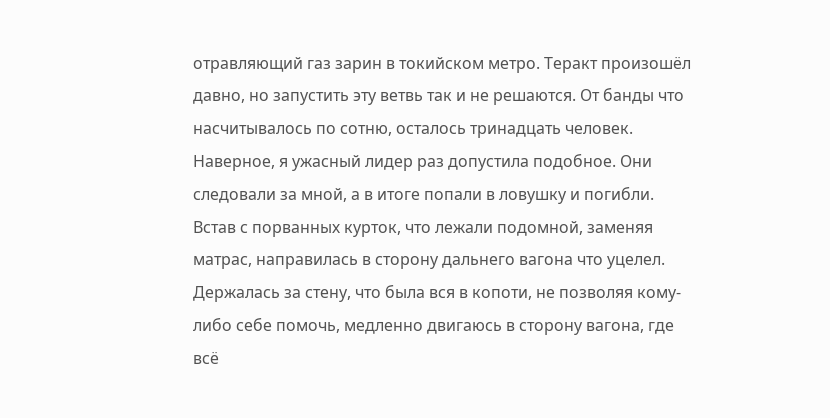отравляющий газ зарин в токийском метро. Теракт произошёл давно, но запустить эту ветвь так и не решаются. От банды что насчитывалось по сотню, осталось тринадцать человек. Наверное, я ужасный лидер раз допустила подобное. Они следовали за мной, а в итоге попали в ловушку и погибли. Встав с порванных курток, что лежали подомной, заменяя матрас, направилась в сторону дальнего вагона что уцелел. Держалась за стену, что была вся в копоти, не позволяя кому-либо себе помочь, медленно двигаюсь в сторону вагона, где всё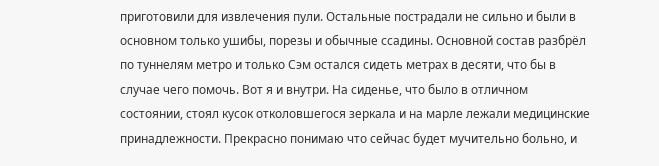приготовили для извлечения пули. Остальные пострадали не сильно и были в основном только ушибы, порезы и обычные ссадины. Основной состав разбрёл по туннелям метро и только Сэм остался сидеть метрах в десяти, что бы в случае чего помочь. Вот я и внутри. На сиденье, что было в отличном состоянии, стоял кусок отколовшегося зеркала и на марле лежали медицинские принадлежности. Прекрасно понимаю что сейчас будет мучительно больно, и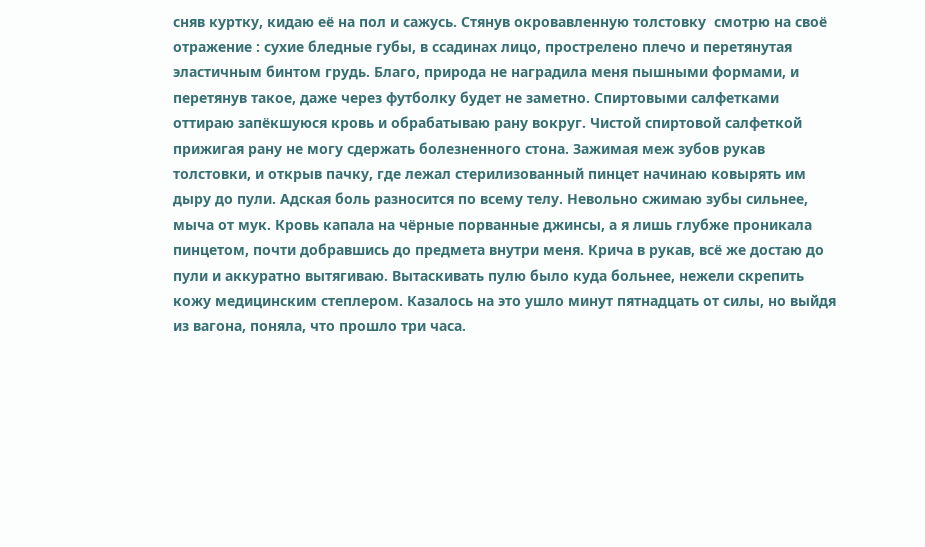сняв куртку, кидаю её на пол и сажусь. Стянув окровавленную толстовку  смотрю на своё отражение : сухие бледные губы, в ссадинах лицо, прострелено плечо и перетянутая эластичным бинтом грудь. Благо, природа не наградила меня пышными формами, и перетянув такое, даже через футболку будет не заметно. Спиртовыми салфетками оттираю запёкшуюся кровь и обрабатываю рану вокруг. Чистой спиртовой салфеткой прижигая рану не могу сдержать болезненного стона. Зажимая меж зубов рукав толстовки, и открыв пачку, где лежал стерилизованный пинцет начинаю ковырять им дыру до пули. Адская боль разносится по всему телу. Невольно сжимаю зубы сильнее, мыча от мук. Кровь капала на чёрные порванные джинсы, а я лишь глубже проникала пинцетом, почти добравшись до предмета внутри меня. Крича в рукав, всё же достаю до пули и аккуратно вытягиваю. Вытаскивать пулю было куда больнее, нежели скрепить кожу медицинским степлером. Казалось на это ушло минут пятнадцать от силы, но выйдя из вагона, поняла, что прошло три часа.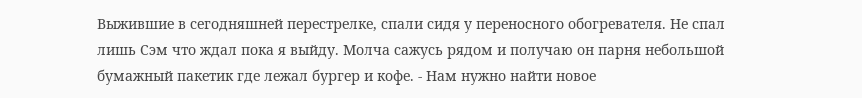Выжившие в сегодняшней перестрелке, спали сидя у переносного обогревателя. Не спал лишь Сэм что ждал пока я выйду. Молча сажусь рядом и получаю он парня небольшой бумажный пакетик где лежал бургер и кофе. - Нам нужно найти новое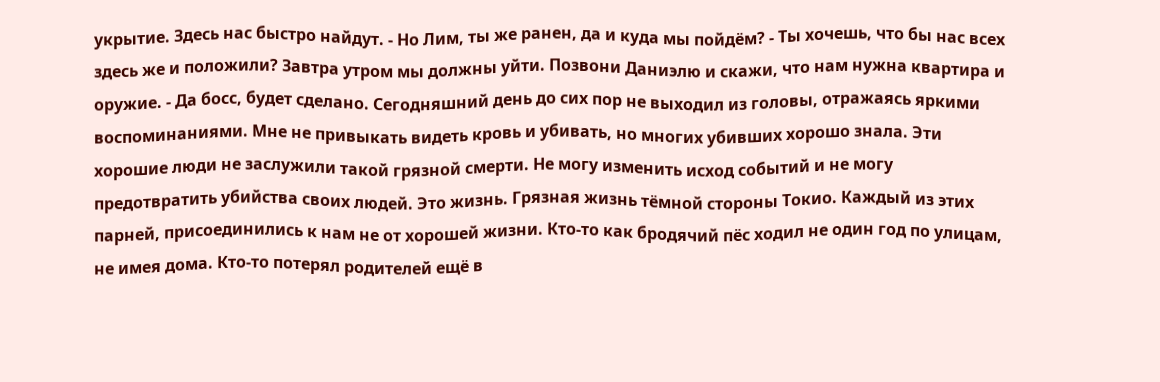укрытие. Здесь нас быстро найдут. - Но Лим, ты же ранен, да и куда мы пойдём? - Ты хочешь, что бы нас всех здесь же и положили? Завтра утром мы должны уйти. Позвони Даниэлю и скажи, что нам нужна квартира и оружие. - Да босс, будет сделано. Сегодняшний день до сих пор не выходил из головы, отражаясь яркими воспоминаниями. Мне не привыкать видеть кровь и убивать, но многих убивших хорошо знала. Эти хорошие люди не заслужили такой грязной смерти. Не могу изменить исход событий и не могу предотвратить убийства своих людей. Это жизнь. Грязная жизнь тёмной стороны Токио. Каждый из этих парней, присоединились к нам не от хорошей жизни. Кто-то как бродячий пёс ходил не один год по улицам, не имея дома. Кто-то потерял родителей ещё в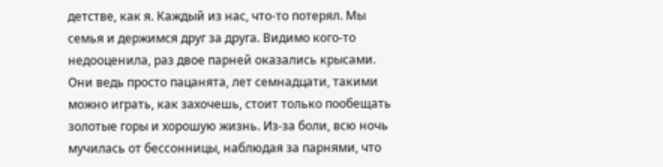детстве, как я. Каждый из нас, что-то потерял. Мы семья и держимся друг за друга. Видимо кого-то недооценила, раз двое парней оказались крысами. Они ведь просто пацанята, лет семнадцати, такими можно играть, как захочешь, стоит только пообещать золотые горы и хорошую жизнь. Из-за боли, всю ночь мучилась от бессонницы, наблюдая за парнями, что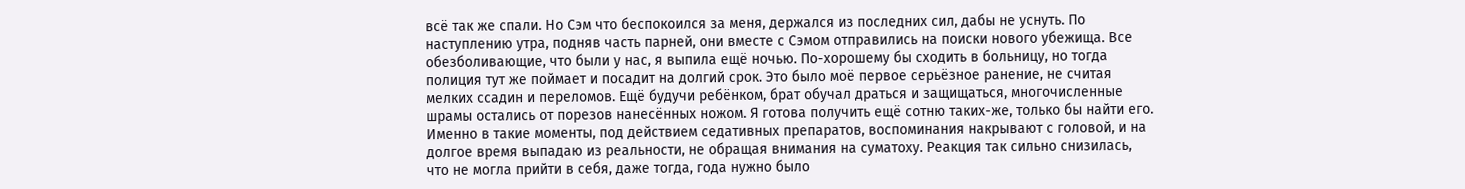всё так же спали. Но Сэм что беспокоился за меня, держался из последних сил, дабы не уснуть. По наступлению утра, подняв часть парней, они вместе с Сэмом отправились на поиски нового убежища. Все обезболивающие, что были у нас, я выпила ещё ночью. По-хорошему бы сходить в больницу, но тогда полиция тут же поймает и посадит на долгий срок. Это было моё первое серьёзное ранение, не считая мелких ссадин и переломов. Ещё будучи ребёнком, брат обучал драться и защищаться, многочисленные шрамы остались от порезов нанесённых ножом. Я готова получить ещё сотню таких-же, только бы найти его. Именно в такие моменты, под действием седативных препаратов, воспоминания накрывают с головой, и на долгое время выпадаю из реальности, не обращая внимания на суматоху. Реакция так сильно снизилась, что не могла прийти в себя, даже тогда, года нужно было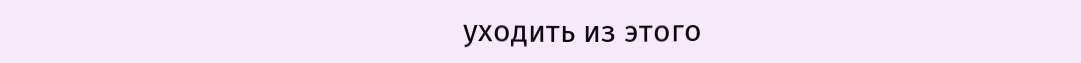уходить из этого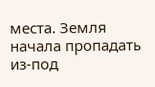места. Земля начала пропадать из-под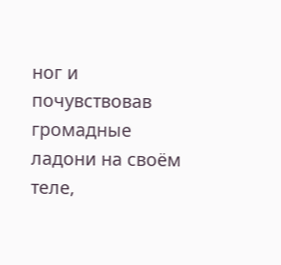ног и почувствовав громадные ладони на своём теле,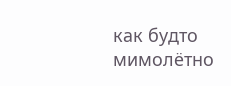как будто мимолётно